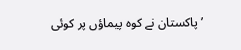’پاکستان نے کوہ پیماؤں پر کوئی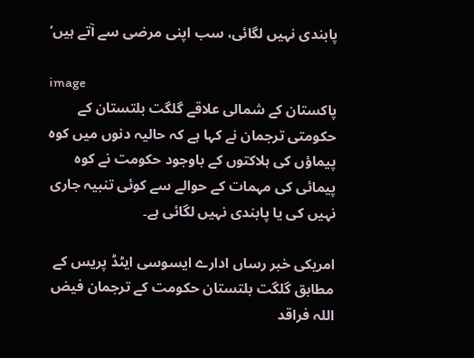پابندی نہیں لگائی، سب اپنی مرضی سے آتے ہیں‘

image
پاکستان کے شمالی علاقے گلگت بلتستان کے حکومتی ترجمان نے کہا ہے کہ حالیہ دنوں میں کوہ پیماؤں کی ہلاکتوں کے باوجود حکومت نے کوہ پیمائی کی مہمات کے حوالے سے کوئی تنبیہ جاری نہیں کی یا پابندی نہیں لگائی ہے۔

امریکی خبر رساں ادارے ایسوسی ایٹڈ پریس کے مطابق گلگت بلتستان حکومت کے ترجمان فیض اللہ فراقد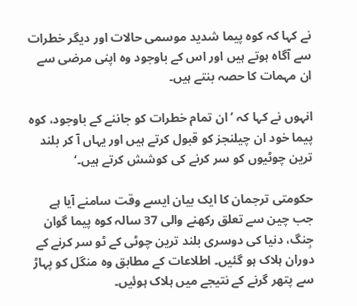نے کہا کہ کوہ پیما شدید موسمی حالات اور دیگر خطرات سے آگاہ ہوتے ہیں اور اس کے باوجود وہ اپنی مرضی سے ان مہمات کا حصہ بنتے ہیں۔

انہوں نے کہا کہ ’ان تمام خطرات کو جاننے کے باوجود، کوہ پیما خود ان چیلنجز کو قبول کرتے ہیں اور یہاں آ کر بلند ترین چوٹیوں کو سر کرنے کی کوشش کرتے ہیں۔‘

حکومتی ترجمان کا ایک بیان ایسے وقت سامنے آیا ہے جب چین سے تعلق رکھنے والی 37 سالہ کوہ پیما گوان جِنگ، دنیا کی دوسری بلند ترین چوٹی کے ٹو سر کرنے کے دوران ہلاک ہو گئیں۔ اطلاعات کے مطابق وہ منگل کو پہاڑ سے پتھر گرنے کے نتیجے میں ہلاک ہوئیں۔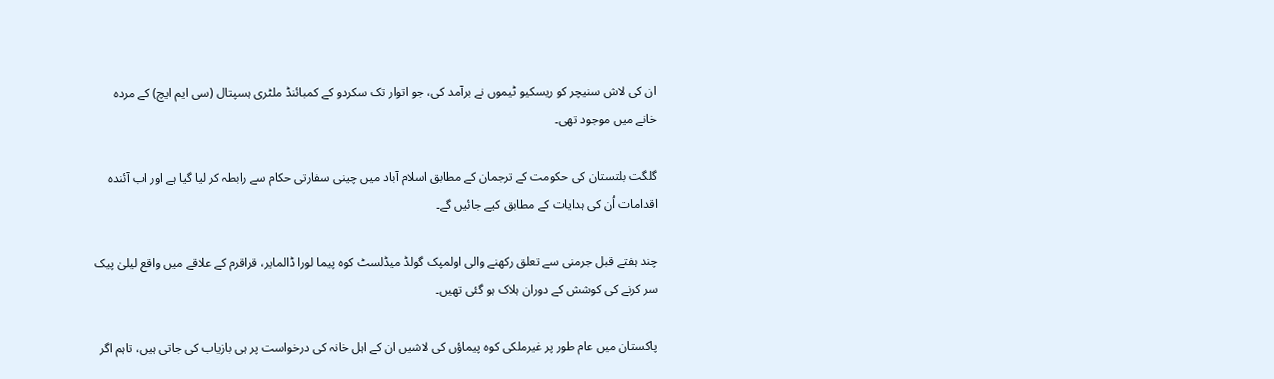ان کی لاش سنیچر کو ریسکیو ٹیموں نے برآمد کی، جو اتوار تک سکردو کے کمبائنڈ ملٹری ہسپتال (سی ایم ایچ) کے مردہ خانے میں موجود تھی۔

گلگت بلتستان کی حکومت کے ترجمان کے مطابق اسلام آباد میں چینی سفارتی حکام سے رابطہ کر لیا گیا ہے اور اب آئندہ اقدامات اُن کی ہدایات کے مطابق کیے جائیں گے۔

چند ہفتے قبل جرمنی سے تعلق رکھنے والی اولمپک گولڈ میڈلسٹ کوہ پیما لورا ڈالمایر، قراقرم کے علاقے میں واقع لیلیٰ پیک سر کرنے کی کوشش کے دوران ہلاک ہو گئی تھیں۔

پاکستان میں عام طور پر غیرملکی کوہ پیماؤں کی لاشیں ان کے اہل خانہ کی درخواست پر ہی بازیاب کی جاتی ہیں، تاہم اگر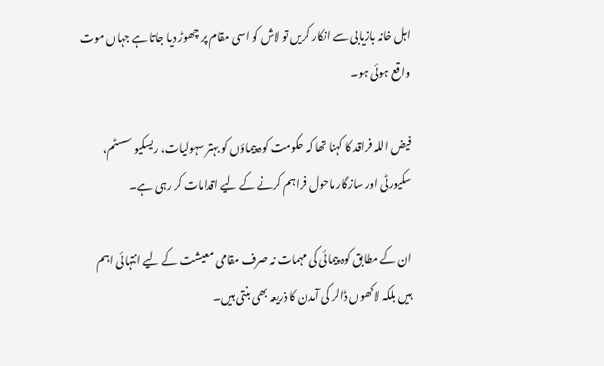اہل خانہ بازیابی سے انکار کریں تو لاش کو اسی مقام پر چھوڑ دیا جاتا ہے جہاں موت واقع ہوئی ہو۔

فیض اللہ فراقد کا کہنا تھا کہ حکومت کوہ پیماؤں کو بہتر سہولیات، ریسکیو سسٹم، سکیورٹی اور سازگار ماحول فراہم کرنے کے لیے اقدامات کر رہی ہے۔

ان کے مطابق کوہ پیمائی کی مہمات نہ صرف مقامی معیشت کے لیے انتہائی اہم ہیں بلکہ لاکھوں ڈالر کی آمدن کا ذریعہ بھی بنتی ہیں۔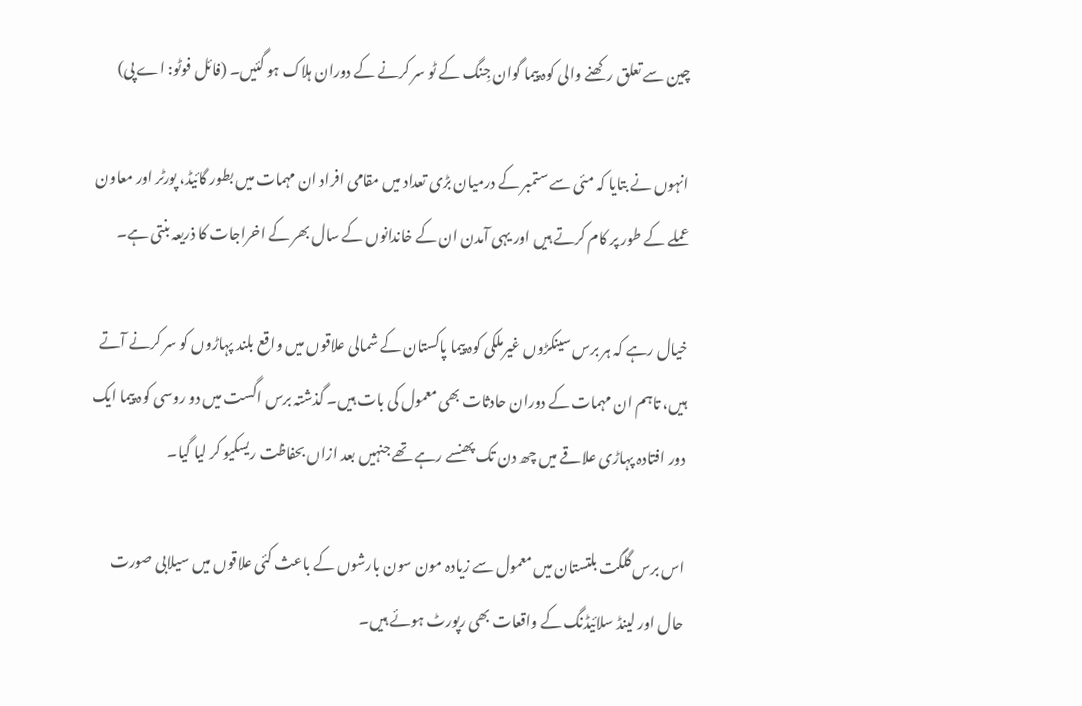چین سے تعلق رکھنے والی کوہ پیما گوان جِنگ کے ٹو سر کرنے کے دوران ہلاک ہو گئیں۔ (فائل فوٹو: اے پی)

انہوں نے بتایا کہ مئی سے ستمبر کے درمیان بڑی تعداد میں مقامی افراد ان مہمات میں بطور گائیڈ، پورٹر اور معاون عملے کے طور پر کام کرتے ہیں اور یہی آمدن ان کے خاندانوں کے سال بھر کے اخراجات کا ذریعہ بنتی ہے۔

خیال رہے کہ ہر برس سینکڑوں غیرملکی کوہ پیما پاکستان کے شمالی علاقوں میں واقع بلند پہاڑوں کو سر کرنے آتے ہیں، تاہم ان مہمات کے دوران حادثات بھی معمول کی بات ہیں۔ گذشتہ برس اگست میں دو روسی کوہ پیما ایک دور افتادہ پہاڑی علاقے میں چھ دن تک پھنسے رہے تھے جنہیں بعد ازاں بحفاظت ریسکیو کر لیا گیا۔

اس برس گلگت بلتستان میں معمول سے زیادہ مون سون بارشوں کے باعث کئی علاقوں میں سیلابی صورت حال اور لینڈ سلائیڈنگ کے واقعات بھی رپورٹ ہوئے ہیں۔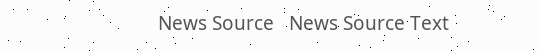News Source   News Source Text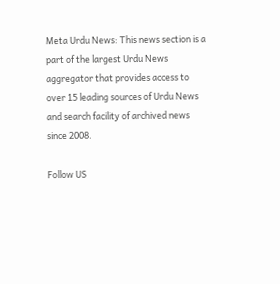Meta Urdu News: This news section is a part of the largest Urdu News aggregator that provides access to over 15 leading sources of Urdu News and search facility of archived news since 2008.

Follow US